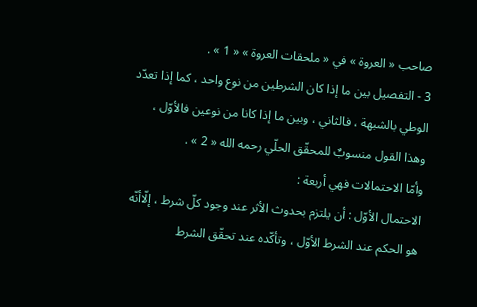صاحب « العروة » في « ملحقات العروة » « 1 » .
3 - التفصيل بين ما إذا كان الشرطين من نوع واحد ، كما إذا تعدّد الوطي بالشبهة ، فالثاني ، وبين ما إذا كانا من نوعين فالأوّل ، وهذا القول منسوبٌ للمحقّق الحلّي رحمه الله « 2 » .
وأمّا الاحتمالات فهي أربعة :
الاحتمال الأوّل : أن يلتزم بحدوث الأثر عند وجود كلّ شرط ، إلّاأنّه هو الحكم عند الشرط الأوّل ، وتأكّده عند تحقّق الشرط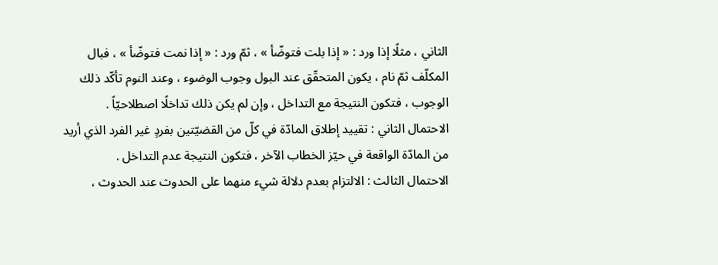الثاني ، مثلًا إذا ورد : « إذا بلت فتوضّأ » ، ثمّ ورد : « إذا نمت فتوضّأ » ، فبال المكلّف ثمّ نام ، يكون المتحقّق عند البول وجوب الوضوء ، وعند النوم تأكّد ذلك الوجوب ، فتكون النتيجة مع التداخل ، وإن لم يكن ذلك تداخلًا اصطلاحيّاً .
الاحتمال الثاني : تقييد إطلاق المادّة في كلّ من القضيّتين بفردٍ غير الفرد الذي أريد من المادّة الواقعة في حيّز الخطاب الآخر ، فتكون النتيجة عدم التداخل .
الاحتمال الثالث : الالتزام بعدم دلالة شيء منهما على الحدوث عند الحدوث ،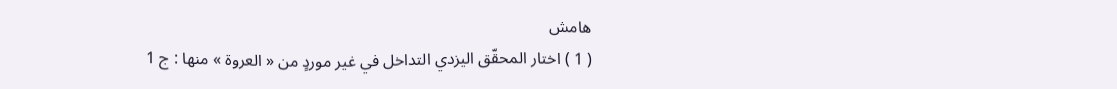هامش
( 1 ) اختار المحقّق اليزدي التداخل في غير موردٍ من « العروة » منها : ج 1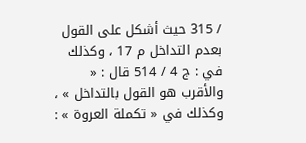/ 315 حيث أشكل على القول بعدم التداخل م 17 ، وكذلك في : ج 4 / 514 قال : « والأقرب هو القول بالتداخل » ، وكذلك في « تكملة العروة » :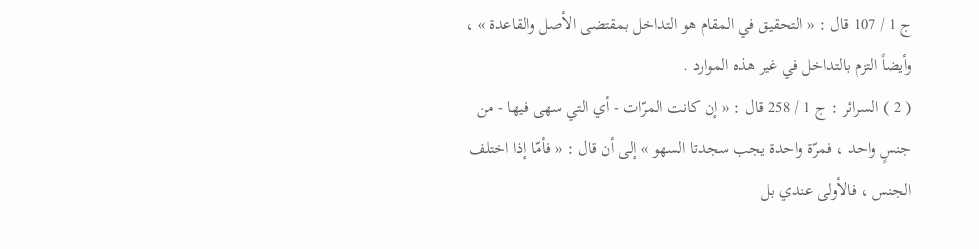ج 1 / 107 قال : « التحقيق في المقام هو التداخل بمقتضى الأصل والقاعدة » ، وأيضاً التزم بالتداخل في غير هذه الموارد .
( 2 ) السرائر : ج 1 / 258 قال : « إن كانت المرّات - أي التي سهى فيها - من جنسٍ واحد ، فمرّة واحدة يجب سجدتا السهو » إلى أن قال : « فأمّا إذا اختلف الجنس ، فالأولى عندي بل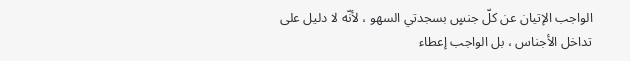الواجب الإتيان عن كلّ جنسٍ بسجدتي السهو ، لأنّه لا دليل على تداخل الأجناس ، بل الواجب إعطاء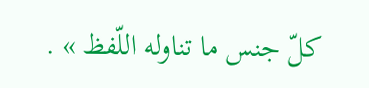كلّ جنس ما تناوله اللّفظ » .